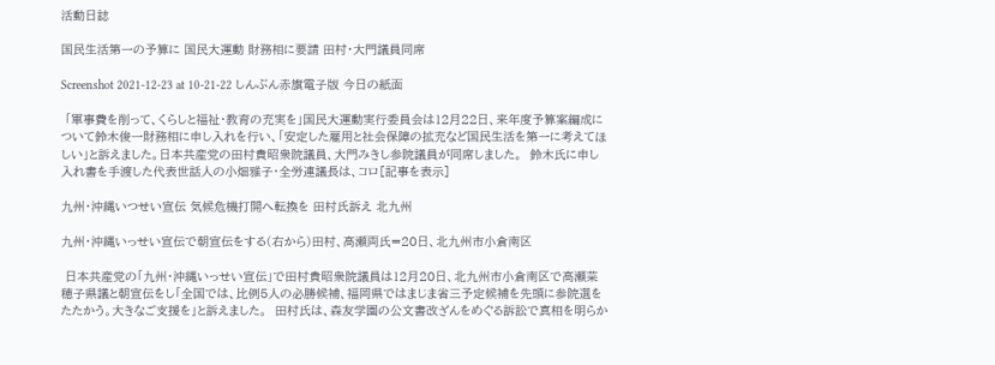活動日誌

国民生活第一の予算に 国民大運動 財務相に要請 田村・大門議員同席

Screenshot 2021-12-23 at 10-21-22 しんぶん赤旗電子版 今日の紙面

 「軍事費を削って、くらしと福祉・教育の充実を」国民大運動実行委員会は12月22日、来年度予算案編成について鈴木俊一財務相に申し入れを行い、「安定した雇用と社会保障の拡充など国民生活を第一に考えてほしい」と訴えました。日本共産党の田村貴昭衆院議員、大門みきし参院議員が同席しました。  鈴木氏に申し入れ書を手渡した代表世話人の小畑雅子・全労連議長は、コロ[記事を表示]

九州・沖縄いつせい宣伝 気候危機打開へ転換を 田村氏訴え 北九州

九州・沖縄いっせい宣伝で朝宣伝をする(右から)田村、高瀬両氏=20日、北九州市小倉南区

 日本共産党の「九州・沖縄いっせい宣伝」で田村貴昭衆院議員は12月20日、北九州市小倉南区で高瀬菜穂子県議と朝宣伝をし「全国では、比例5人の必勝候補、福岡県ではまじま省三予定候補を先頭に参院選をたたかう。大きなご支援を」と訴えました。  田村氏は、森友学園の公文書改ざんをめぐる訴訟で真相を明らか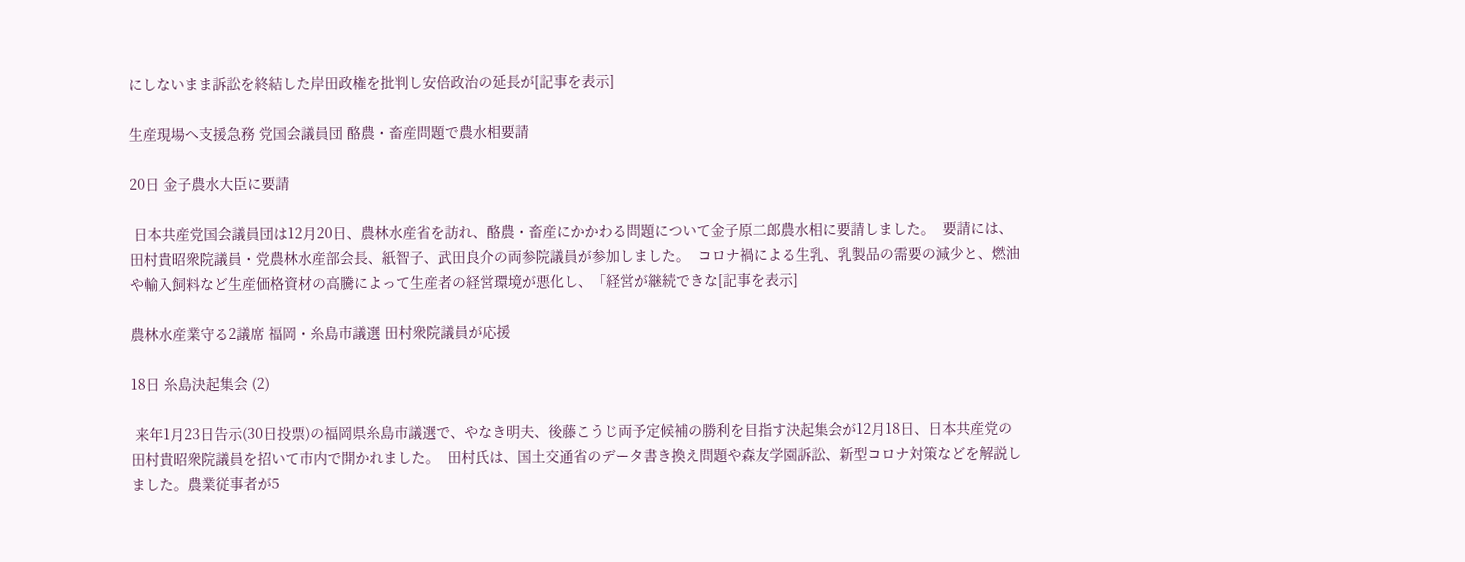にしないまま訴訟を終結した岸田政権を批判し安倍政治の延長が[記事を表示]

生産現場へ支援急務 党国会議員団 酪農・畜産問題で農水相要請

20日 金子農水大臣に要請

 日本共産党国会議員団は12月20日、農林水産省を訪れ、酪農・畜産にかかわる問題について金子原二郎農水相に要請しました。  要請には、田村貴昭衆院議員・党農林水産部会長、紙智子、武田良介の両参院議員が参加しました。  コロナ禍による生乳、乳製品の需要の減少と、燃油や輸入飼料など生産価格資材の高騰によって生産者の経営環境が悪化し、「経営が継続できな[記事を表示]

農林水産業守る2議席 福岡・糸島市議選 田村衆院議員が応援

18日 糸島決起集会 (2)

 来年1月23日告示(30日投票)の福岡県糸島市議選で、やなき明夫、後藤こうじ両予定候補の勝利を目指す決起集会が12月18日、日本共産党の田村貴昭衆院議員を招いて市内で開かれました。  田村氏は、国土交通省のデータ書き換え問題や森友学園訴訟、新型コロナ対策などを解説しました。農業従事者が5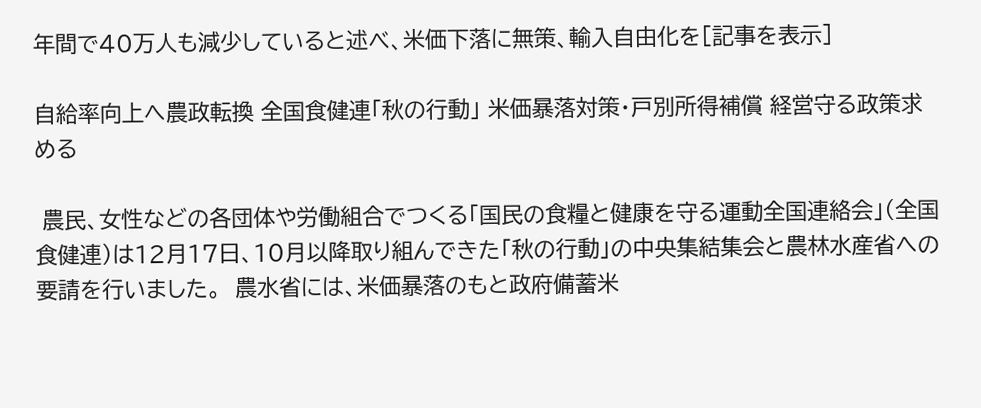年間で40万人も減少していると述べ、米価下落に無策、輸入自由化を[記事を表示]

自給率向上へ農政転換 全国食健連「秋の行動」 米価暴落対策・戸別所得補償 経営守る政策求める

 農民、女性などの各団体や労働組合でつくる「国民の食糧と健康を守る運動全国連絡会」(全国食健連)は12月17日、10月以降取り組んできた「秋の行動」の中央集結集会と農林水産省への要請を行いました。  農水省には、米価暴落のもと政府備蓄米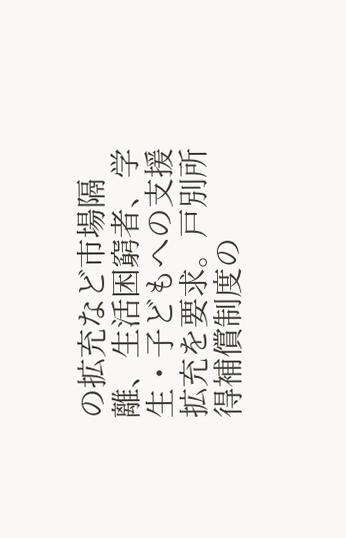の拡充など市場隔離、生活困窮者、学生・子どもへの支援拡充を要求。戸別所得補償制度の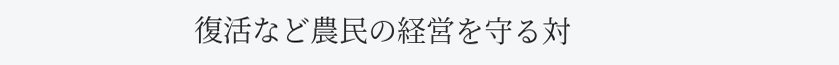復活など農民の経営を守る対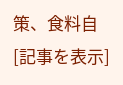策、食料自[記事を表示]